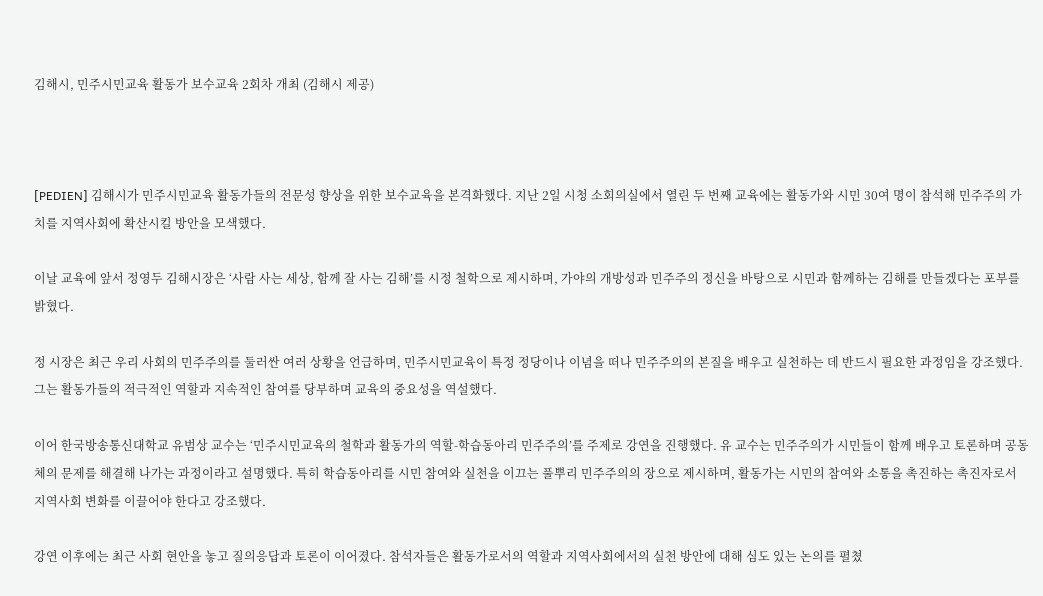김해시, 민주시민교육 활동가 보수교육 2회차 개최 (김해시 제공)



[PEDIEN] 김해시가 민주시민교육 활동가들의 전문성 향상을 위한 보수교육을 본격화했다. 지난 2일 시청 소회의실에서 열린 두 번째 교육에는 활동가와 시민 30여 명이 참석해 민주주의 가치를 지역사회에 확산시킬 방안을 모색했다.

이날 교육에 앞서 정영두 김해시장은 ‘사람 사는 세상, 함께 잘 사는 김해’를 시정 철학으로 제시하며, 가야의 개방성과 민주주의 정신을 바탕으로 시민과 함께하는 김해를 만들겠다는 포부를 밝혔다.

정 시장은 최근 우리 사회의 민주주의를 둘러싼 여러 상황을 언급하며, 민주시민교육이 특정 정당이나 이념을 떠나 민주주의의 본질을 배우고 실천하는 데 반드시 필요한 과정임을 강조했다. 그는 활동가들의 적극적인 역할과 지속적인 참여를 당부하며 교육의 중요성을 역설했다.

이어 한국방송통신대학교 유범상 교수는 ‘민주시민교육의 철학과 활동가의 역할-학습동아리 민주주의’를 주제로 강연을 진행했다. 유 교수는 민주주의가 시민들이 함께 배우고 토론하며 공동체의 문제를 해결해 나가는 과정이라고 설명했다. 특히 학습동아리를 시민 참여와 실천을 이끄는 풀뿌리 민주주의의 장으로 제시하며, 활동가는 시민의 참여와 소통을 촉진하는 촉진자로서 지역사회 변화를 이끌어야 한다고 강조했다.

강연 이후에는 최근 사회 현안을 놓고 질의응답과 토론이 이어졌다. 참석자들은 활동가로서의 역할과 지역사회에서의 실천 방안에 대해 심도 있는 논의를 펼쳤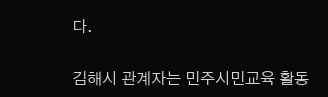다.

김해시 관계자는 민주시민교육 활동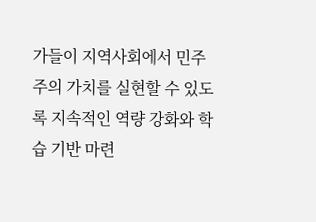가들이 지역사회에서 민주주의 가치를 실현할 수 있도록 지속적인 역량 강화와 학습 기반 마련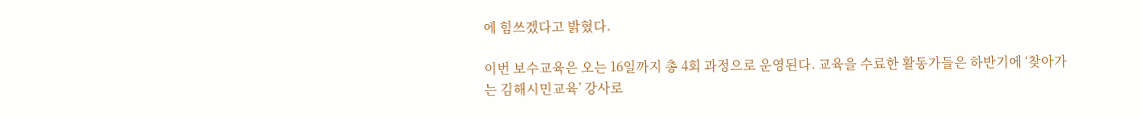에 힘쓰겠다고 밝혔다.

이번 보수교육은 오는 16일까지 총 4회 과정으로 운영된다. 교육을 수료한 활동가들은 하반기에 ‘찾아가는 김해시민교육’ 강사로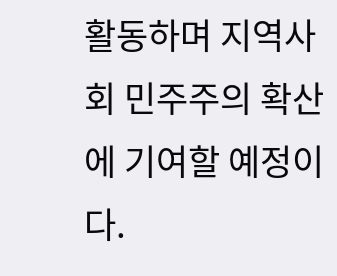활동하며 지역사회 민주주의 확산에 기여할 예정이다.